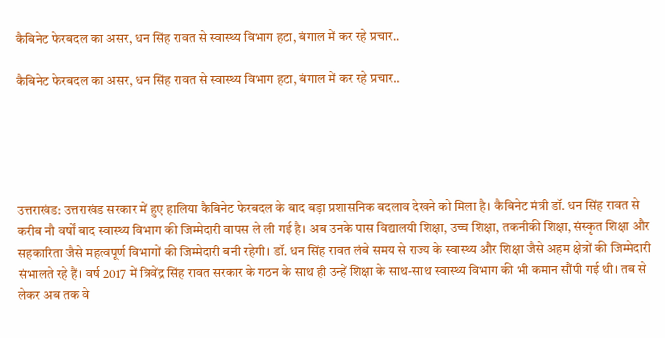कैबिनेट फेरबदल का असर, धन सिंह रावत से स्वास्थ्य विभाग हटा, बंगाल में कर रहे प्रचार..

कैबिनेट फेरबदल का असर, धन सिंह रावत से स्वास्थ्य विभाग हटा, बंगाल में कर रहे प्रचार..





उत्तराखंड: उत्तराखंड सरकार में हुए हालिया कैबिनेट फेरबदल के बाद बड़ा प्रशासनिक बदलाव देखने को मिला है। कैबिनेट मंत्री डॉ. धन सिंह रावत से करीब नौ वर्षों बाद स्वास्थ्य विभाग की जिम्मेदारी वापस ले ली गई है। अब उनके पास विद्यालयी शिक्षा, उच्च शिक्षा, तकनीकी शिक्षा, संस्कृत शिक्षा और सहकारिता जैसे महत्वपूर्ण विभागों की जिम्मेदारी बनी रहेगी। डॉ. धन सिंह रावत लंबे समय से राज्य के स्वास्थ्य और शिक्षा जैसे अहम क्षेत्रों की जिम्मेदारी संभालते रहे हैं। वर्ष 2017 में त्रिवेंद्र सिंह रावत सरकार के गठन के साथ ही उन्हें शिक्षा के साथ-साथ स्वास्थ्य विभाग की भी कमान सौंपी गई थी। तब से लेकर अब तक वे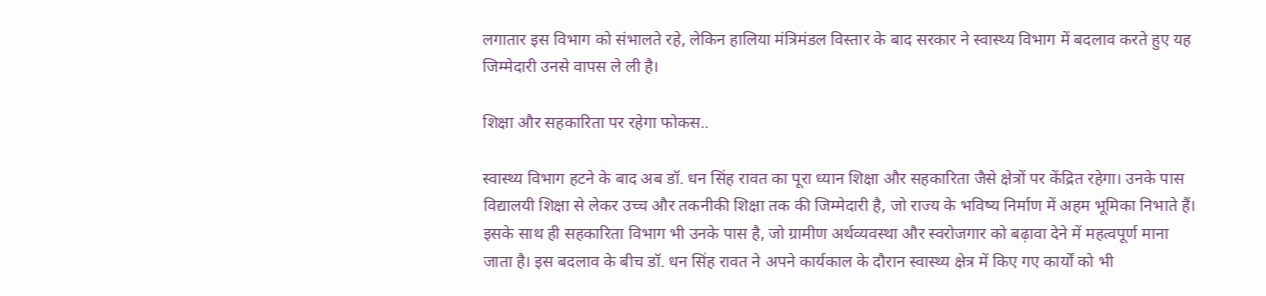लगातार इस विभाग को संभालते रहे, लेकिन हालिया मंत्रिमंडल विस्तार के बाद सरकार ने स्वास्थ्य विभाग में बदलाव करते हुए यह जिम्मेदारी उनसे वापस ले ली है।

शिक्षा और सहकारिता पर रहेगा फोकस..

स्वास्थ्य विभाग हटने के बाद अब डॉ. धन सिंह रावत का पूरा ध्यान शिक्षा और सहकारिता जैसे क्षेत्रों पर केंद्रित रहेगा। उनके पास विद्यालयी शिक्षा से लेकर उच्च और तकनीकी शिक्षा तक की जिम्मेदारी है, जो राज्य के भविष्य निर्माण में अहम भूमिका निभाते हैं। इसके साथ ही सहकारिता विभाग भी उनके पास है, जो ग्रामीण अर्थव्यवस्था और स्वरोजगार को बढ़ावा देने में महत्वपूर्ण माना जाता है। इस बदलाव के बीच डॉ. धन सिंह रावत ने अपने कार्यकाल के दौरान स्वास्थ्य क्षेत्र में किए गए कार्यों को भी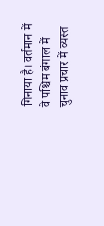गिनाया है। वर्तमान में वे पश्चिम बंगाल में चुनाव प्रचार में व्यस्त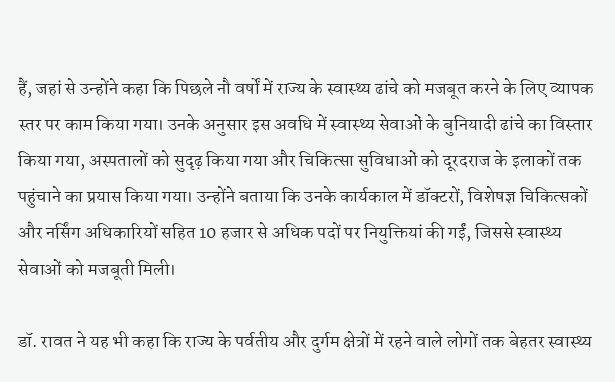हैं, जहां से उन्होंने कहा कि पिछले नौ वर्षों में राज्य के स्वास्थ्य ढांचे को मजबूत करने के लिए व्यापक स्तर पर काम किया गया। उनके अनुसार इस अवधि में स्वास्थ्य सेवाओं के बुनियादी ढांचे का विस्तार किया गया, अस्पतालों को सुदृढ़ किया गया और चिकित्सा सुविधाओं को दूरदराज के इलाकों तक पहुंचाने का प्रयास किया गया। उन्होंने बताया कि उनके कार्यकाल में डॉक्टरों, विशेषज्ञ चिकित्सकों और नर्सिंग अधिकारियों सहित 10 हजार से अधिक पदों पर नियुक्तियां की गईं, जिससे स्वास्थ्य सेवाओं को मजबूती मिली।

डॉ. रावत ने यह भी कहा कि राज्य के पर्वतीय और दुर्गम क्षेत्रों में रहने वाले लोगों तक बेहतर स्वास्थ्य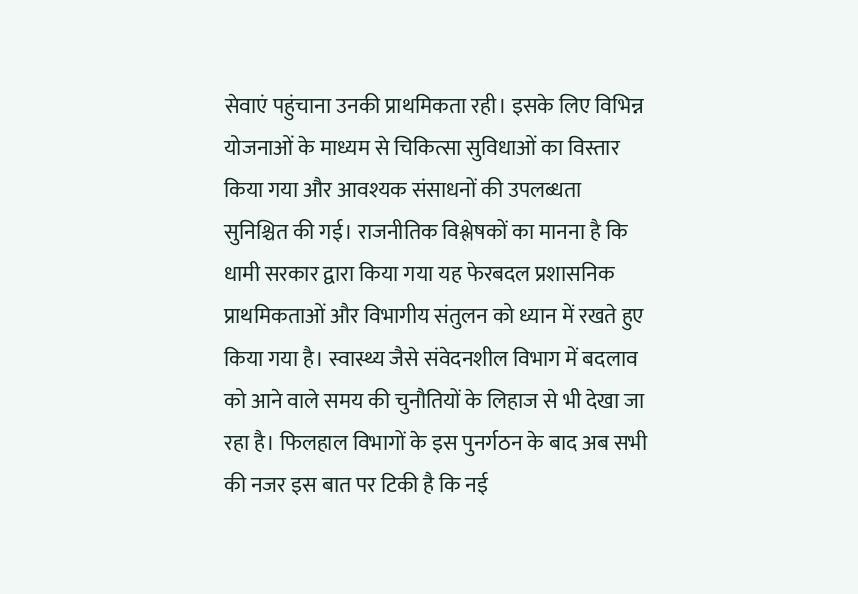सेवाएं पहुंचाना उनकी प्राथमिकता रही। इसके लिए विभिन्न योजनाओं के माध्यम से चिकित्सा सुविधाओं का विस्तार किया गया और आवश्यक संसाधनों की उपलब्धता सुनिश्चित की गई। राजनीतिक विश्लेषकों का मानना है कि धामी सरकार द्वारा किया गया यह फेरबदल प्रशासनिक प्राथमिकताओं और विभागीय संतुलन को ध्यान में रखते हुए किया गया है। स्वास्थ्य जैसे संवेदनशील विभाग में बदलाव को आने वाले समय की चुनौतियों के लिहाज से भी देखा जा रहा है। फिलहाल विभागों के इस पुनर्गठन के बाद अब सभी की नजर इस बात पर टिकी है कि नई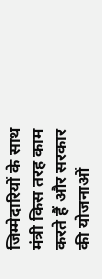जिम्मेदारियों के साथ मंत्री किस तरह काम करते हैं और सरकार की योजनाओं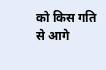को किस गति से आगे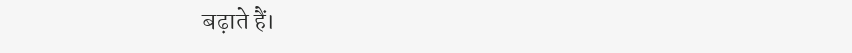बढ़ाते हैं।